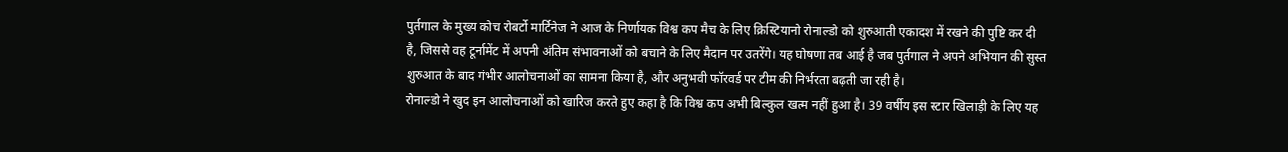पुर्तगाल के मुख्य कोच रोबर्टो मार्टिनेज ने आज के निर्णायक विश्व कप मैच के लिए क्रिस्टियानो रोनाल्डो को शुरुआती एकादश में रखने की पुष्टि कर दी है, जिससे वह टूर्नामेंट में अपनी अंतिम संभावनाओं को बचाने के लिए मैदान पर उतरेंगे। यह घोषणा तब आई है जब पुर्तगाल ने अपने अभियान की सुस्त शुरुआत के बाद गंभीर आलोचनाओं का सामना किया है, और अनुभवी फॉरवर्ड पर टीम की निर्भरता बढ़ती जा रही है।
रोनाल्डो ने खुद इन आलोचनाओं को खारिज करते हुए कहा है कि विश्व कप अभी बिल्कुल खत्म नहीं हुआ है। 39 वर्षीय इस स्टार खिलाड़ी के लिए यह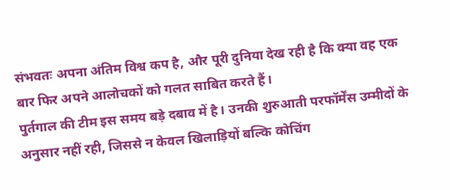संभवतः अपना अंतिम विश्व कप है, और पूरी दुनिया देख रही है कि क्या वह एक बार फिर अपने आलोचकों को गलत साबित करते हैं।
पुर्तगाल की टीम इस समय बड़े दबाव में है। उनकी शुरुआती परफॉर्मेंस उम्मीदों के अनुसार नहीं रही, जिससे न केवल खिलाड़ियों बल्कि कोचिंग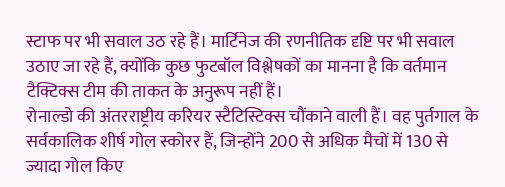स्टाफ पर भी सवाल उठ रहे हैं। मार्टिनेज की रणनीतिक दृष्टि पर भी सवाल उठाए जा रहे हैं, क्योंकि कुछ फुटबॉल विश्लेषकों का मानना है कि वर्तमान टैक्टिक्स टीम की ताकत के अनुरूप नहीं हैं।
रोनाल्डो की अंतरराष्ट्रीय करियर स्टैटिस्टिक्स चौंकाने वाली हैं। वह पुर्तगाल के सर्वकालिक शीर्ष गोल स्कोरर हैं, जिन्होंने 200 से अधिक मैचों में 130 से ज्यादा गोल किए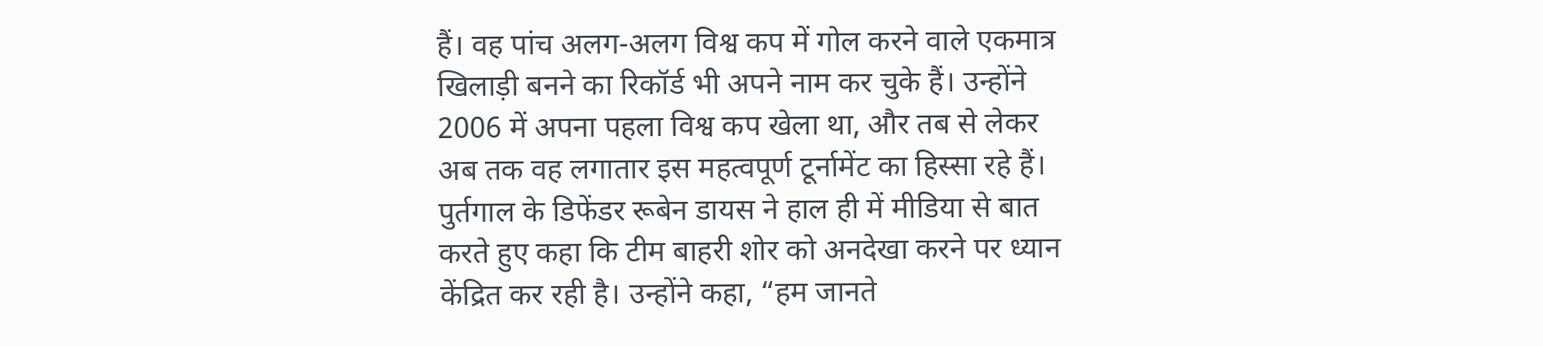हैं। वह पांच अलग-अलग विश्व कप में गोल करने वाले एकमात्र खिलाड़ी बनने का रिकॉर्ड भी अपने नाम कर चुके हैं। उन्होंने 2006 में अपना पहला विश्व कप खेला था, और तब से लेकर अब तक वह लगातार इस महत्वपूर्ण टूर्नामेंट का हिस्सा रहे हैं।
पुर्तगाल के डिफेंडर रूबेन डायस ने हाल ही में मीडिया से बात करते हुए कहा कि टीम बाहरी शोर को अनदेखा करने पर ध्यान केंद्रित कर रही है। उन्होंने कहा, “हम जानते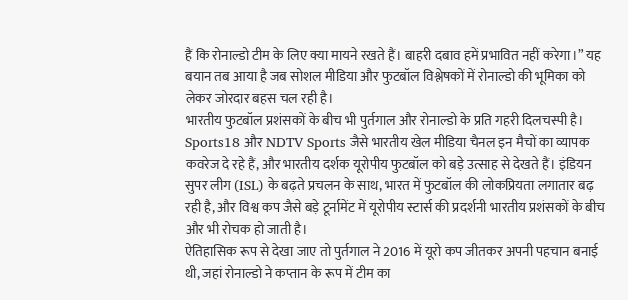हैं कि रोनाल्डो टीम के लिए क्या मायने रखते हैं। बाहरी दबाव हमें प्रभावित नहीं करेगा।” यह बयान तब आया है जब सोशल मीडिया और फुटबॉल विश्लेषकों में रोनाल्डो की भूमिका को लेकर जोरदार बहस चल रही है।
भारतीय फुटबॉल प्रशंसकों के बीच भी पुर्तगाल और रोनाल्डो के प्रति गहरी दिलचस्पी है। Sports18 और NDTV Sports जैसे भारतीय खेल मीडिया चैनल इन मैचों का व्यापक कवरेज दे रहे हैं, और भारतीय दर्शक यूरोपीय फुटबॉल को बड़े उत्साह से देखते हैं। इंडियन सुपर लीग (ISL) के बढ़ते प्रचलन के साथ, भारत में फुटबॉल की लोकप्रियता लगातार बढ़ रही है, और विश्व कप जैसे बड़े टूर्नामेंट में यूरोपीय स्टार्स की प्रदर्शनी भारतीय प्रशंसकों के बीच और भी रोचक हो जाती है।
ऐतिहासिक रूप से देखा जाए तो पुर्तगाल ने 2016 में यूरो कप जीतकर अपनी पहचान बनाई थी, जहां रोनाल्डो ने कप्तान के रूप में टीम का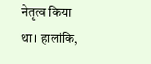नेतृत्व किया था। हालांकि,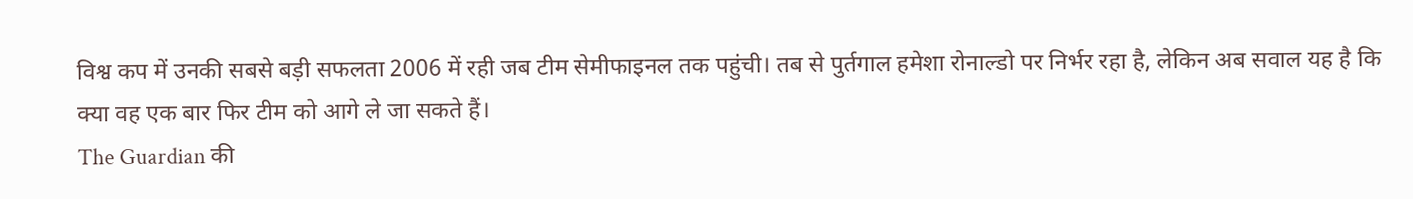विश्व कप में उनकी सबसे बड़ी सफलता 2006 में रही जब टीम सेमीफाइनल तक पहुंची। तब से पुर्तगाल हमेशा रोनाल्डो पर निर्भर रहा है, लेकिन अब सवाल यह है कि क्या वह एक बार फिर टीम को आगे ले जा सकते हैं।
The Guardian की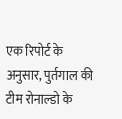एक रिपोर्ट के अनुसार, पुर्तगाल की टीम रोनाल्डो के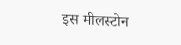इस मीलस्टोन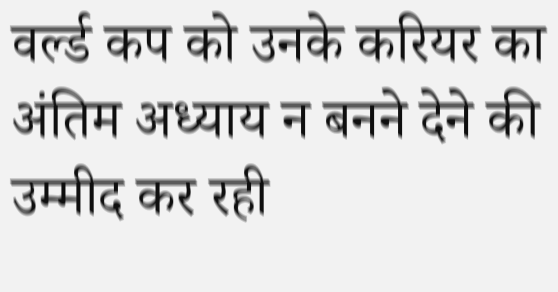वर्ल्ड कप को उनके करियर का अंतिम अध्याय न बनने देने की उम्मीद कर रही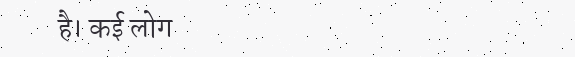है। कई लोग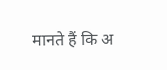मानते हैं कि अ